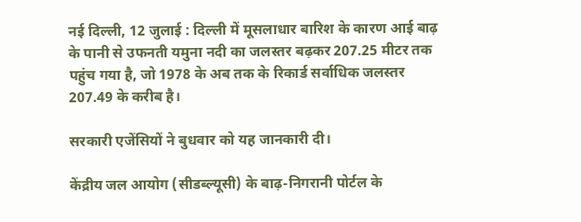नई दिल्ली, 12 जुलाई : दिल्ली में मूसलाधार बारिश के कारण आई बाढ़ के पानी से उफनती यमुना नदी का जलस्तर बढ़कर 207.25 मीटर तक पहुंच गया है, जो 1978 के अब तक के रिकार्ड सर्वाधिक जलस्तर 207.49 के करीब है।

सरकारी एजेंसियों ने बुधवार को यह जानकारी दी।

केंद्रीय जल आयोग (सीडब्ल्यूसी) के बाढ़-निगरानी पोर्टल के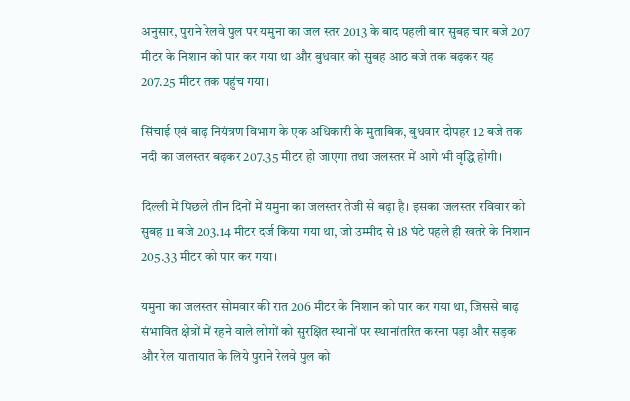अनुसार, पुराने रेलवे पुल पर यमुना का जल स्तर 2013 के बाद पहली बार सुबह चार बजे 207 मीटर के निशान को पार कर गया था और बुधवार को सुबह आठ बजे तक बढ़कर यह 207.25 मीटर तक पहुंच गया।

सिंचाई एवं बाढ़ नियंत्रण विभाग के एक अधिकारी के मुताबिक, बुधवार दोपहर 12 बजे तक नदी का जलस्तर बढ़कर 207.35 मीटर हो जाएगा तथा जलस्तर में आगे भी वृद्धि होगी।

दिल्ली में पिछले तीन दिनों में यमुना का जलस्तर तेजी से बढ़ा है। इसका जलस्तर रविवार को सुबह 11 बजे 203.14 मीटर दर्ज किया गया था, जो उम्मीद से 18 घंटे पहले ही खतरे के निशान 205.33 मीटर को पार कर गया।

यमुना का जलस्तर सोमवार की रात 206 मीटर के निशान को पार कर गया था, जिससे बाढ़ संभावित क्षेत्रों में रहने वाले लोगों को सुरक्षित स्थानों पर स्थानांतरित करना पड़ा और सड़क और रेल यातायात के लिये पुराने रेलवे पुल को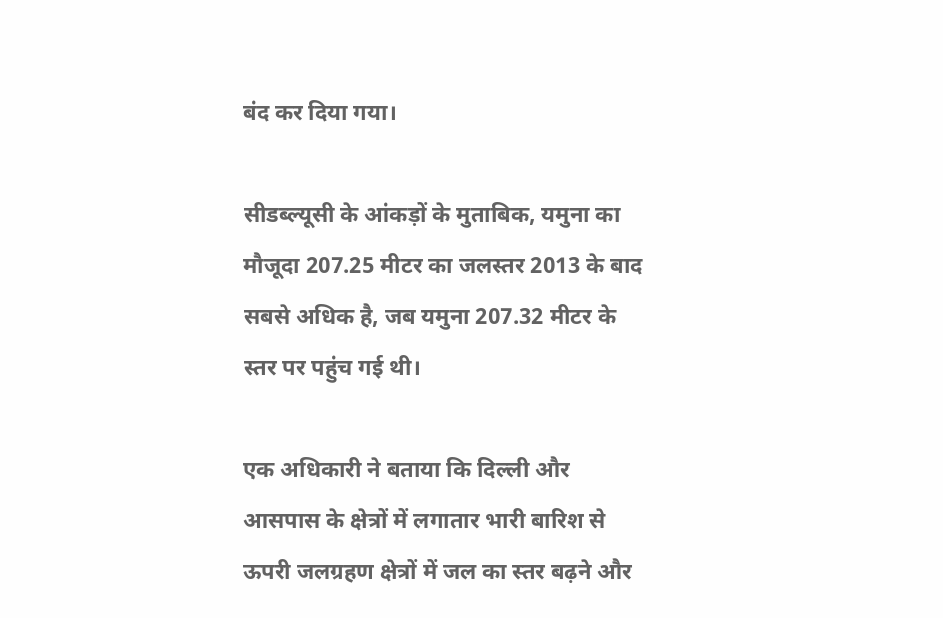बंद कर दिया गया।

सीडब्ल्यूसी के आंकड़ों के मुताबिक, यमुना का मौजूदा 207.25 मीटर का जलस्तर 2013 के बाद सबसे अधिक है, जब यमुना 207.32 मीटर के स्तर पर पहुंच गई थी।

एक अधिकारी ने बताया कि दिल्ली और आसपास के क्षेत्रों में लगातार भारी बारिश से ऊपरी जलग्रहण क्षेत्रों में जल का स्तर बढ़ने और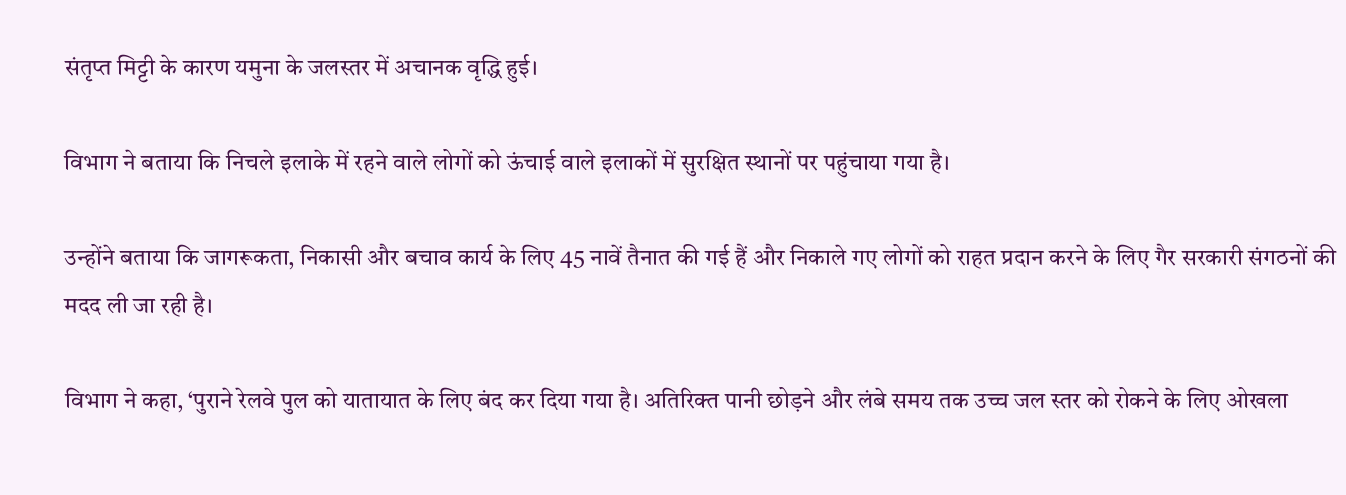संतृप्त मिट्टी के कारण यमुना के जलस्तर में अचानक वृद्धि हुई।

विभाग ने बताया कि निचले इलाके में रहने वाले लोगों को ऊंचाई वाले इलाकों में सुरक्षित स्थानों पर पहुंचाया गया है।

उन्होंने बताया कि जागरूकता, निकासी और बचाव कार्य के लिए 45 नावें तैनात की गई हैं और निकाले गए लोगों को राहत प्रदान करने के लिए गैर सरकारी संगठनों की मदद ली जा रही है।

विभाग ने कहा, ‘पुराने रेलवे पुल को यातायात के लिए बंद कर दिया गया है। अतिरिक्त पानी छोड़ने और लंबे समय तक उच्च जल स्तर को रोकने के लिए ओखला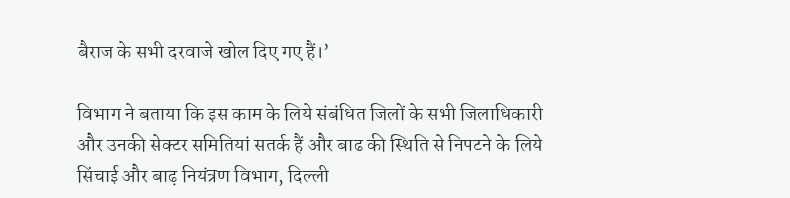बैराज के सभी दरवाजे खोल दिए गए हैं।’

विभाग ने बताया कि इस काम के लिये संबंधित जिलों के सभी जिलाधिकारी और उनकी सेक्टर समितियां सतर्क हैं और बाढ की स्थिति से निपटने के लिये सिंचाई और बाढ़ नियंत्रण विभाग, दिल्ली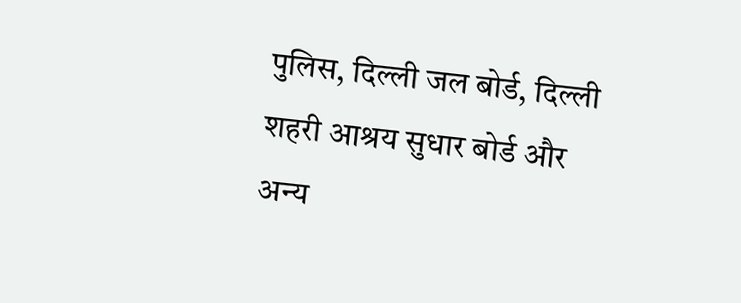पुलिस, दिल्ली जल बोर्ड, दिल्ली शहरी आश्रय सुधार बोर्ड और अन्य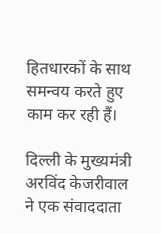हितधारकों के साथ समन्वय करते हुए काम कर रही हैं।

दिल्ली के मुख्यमंत्री अरविंद केजरीवाल ने एक संवाददाता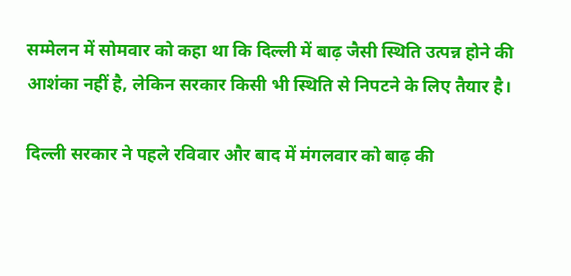सम्मेलन में सोमवार को कहा था कि दिल्ली में बाढ़ जैसी स्थिति उत्पन्न होने की आशंका नहीं है, लेकिन सरकार किसी भी स्थिति से निपटने के लिए तैयार है।

दिल्ली सरकार ने पहले रविवार और बाद में मंगलवार को बाढ़ की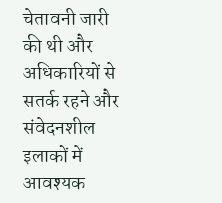चेतावनी जारी की थी और अधिकारियों से सतर्क रहने और संवेदनशील इलाकों में आवश्यक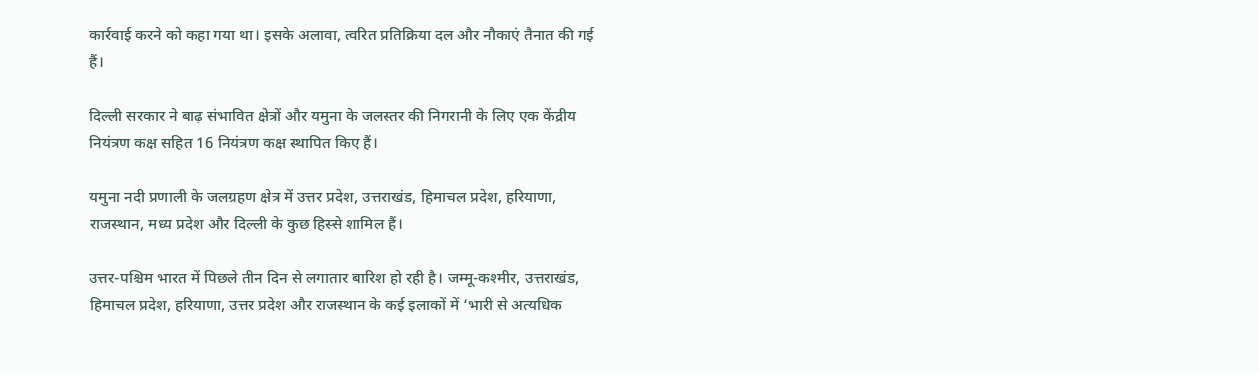कार्रवाई करने को कहा गया था। इसके अलावा, त्वरित प्रतिक्रिया दल और नौकाएं तैनात की गई हैं।

दिल्ली सरकार ने बाढ़ संभावित क्षेत्रों और यमुना के जलस्तर की निगरानी के लिए एक केंद्रीय नियंत्रण कक्ष सहित 16 नियंत्रण कक्ष स्थापित किए हैं।

यमुना नदी प्रणाली के जलग्रहण क्षेत्र में उत्तर प्रदेश, उत्तराखंड, हिमाचल प्रदेश, हरियाणा, राजस्थान, मध्य प्रदेश और दिल्ली के कुछ हिस्से शामिल हैं।

उत्तर-पश्चिम भारत में पिछले तीन दिन से लगातार बारिश हो रही है। जम्मू-कश्मीर, उत्तराखंड, हिमाचल प्रदेश, हरियाणा, उत्तर प्रदेश और राजस्थान के कई इलाकों में ‘भारी से अत्यधिक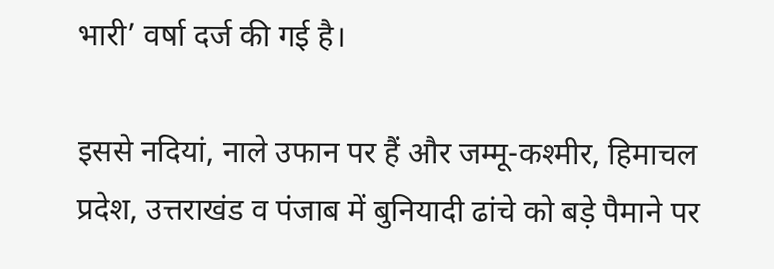भारी’ वर्षा दर्ज की गई है।

इससे नदियां, नाले उफान पर हैं और जम्मू-कश्मीर, हिमाचल प्रदेश, उत्तराखंड व पंजाब में बुनियादी ढांचे को बड़े पैमाने पर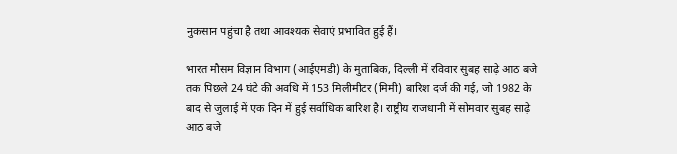नुकसान पहुंचा है तथा आवश्यक सेवाएं प्रभावित हुई हैं।

भारत मौसम विज्ञान विभाग (आईएमडी) के मुताबिक, दिल्ली में रविवार सुबह साढ़े आठ बजे तक पिछले 24 घंटे की अवधि में 153 मिलीमीटर (मिमी) बारिश दर्ज की गई, जो 1982 के बाद से जुलाई में एक दिन में हुई सर्वाधिक बारिश है। राष्ट्रीय राजधानी में सोमवार सुबह साढ़े आठ बजे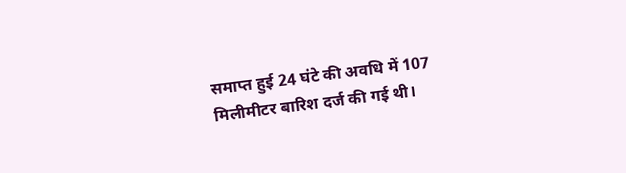समाप्त हुई 24 घंटे की अवधि में 107 मिलीमीटर बारिश दर्ज की गई थी।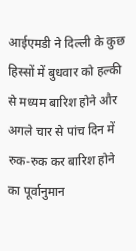आईएमडी ने दिल्ली के कुछ हिस्सों में बुधवार को हल्की से मध्यम बारिश होने और अगले चार से पांच दिन में रुक-रुक कर बारिश होने का पूर्वानुमान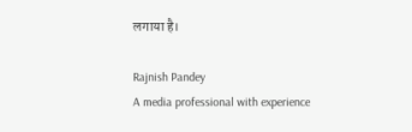लगाया है।

Rajnish Pandey
A media professional with experience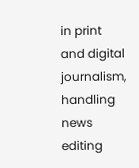in print and digital journalism, handling news editing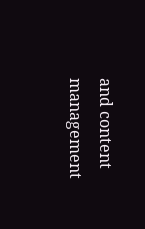and content management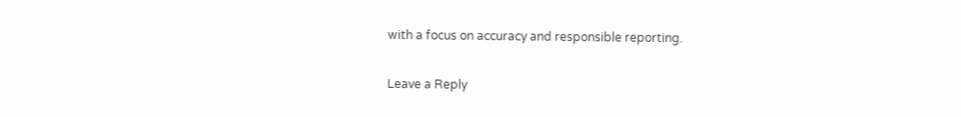with a focus on accuracy and responsible reporting.

Leave a Reply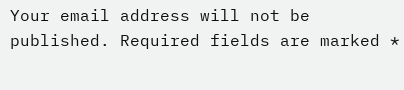Your email address will not be published. Required fields are marked *